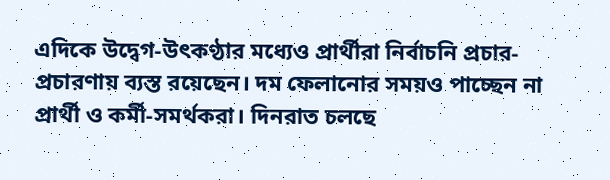এদিকে উদ্বেগ-উৎকণ্ঠার মধ্যেও প্রার্থীরা নির্বাচনি প্রচার-প্রচারণায় ব্যস্ত রয়েছেন। দম ফেলানোর সময়ও পাচ্ছেন না প্রার্থী ও কর্মী-সমর্থকরা। দিনরাত চলছে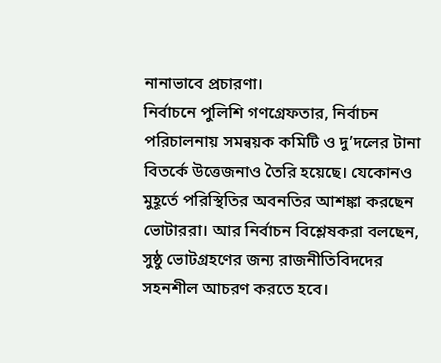নানাভাবে প্রচারণা।
নির্বাচনে পুলিশি গণগ্রেফতার, নির্বাচন পরিচালনায় সমন্বয়ক কমিটি ও দু’দলের টানা বিতর্কে উত্তেজনাও তৈরি হয়েছে। যেকোনও মুহূর্তে পরিস্থিতির অবনতির আশঙ্কা করছেন ভোটাররা। আর নির্বাচন বিশ্লেষকরা বলছেন, সুষ্ঠু ভোটগ্রহণের জন্য রাজনীতিবিদদের সহনশীল আচরণ করতে হবে।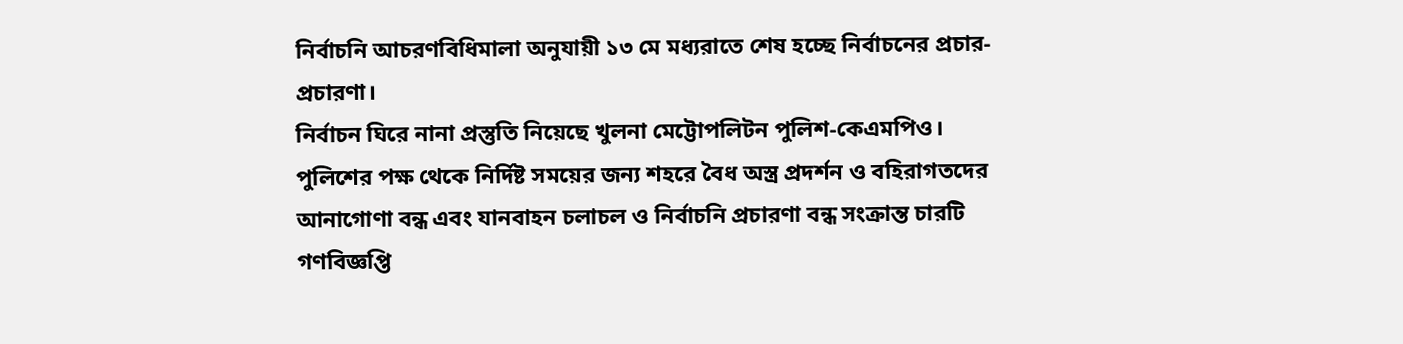নির্বাচনি আচরণবিধিমালা অনুযায়ী ১৩ মে মধ্যরাতে শেষ হচ্ছে নির্বাচনের প্রচার-প্রচারণা।
নির্বাচন ঘিরে নানা প্রস্তুতি নিয়েছে খুলনা মেট্টোপলিটন পুলিশ-কেএমপিও। পুলিশের পক্ষ থেকে নির্দিষ্ট সময়ের জন্য শহরে বৈধ অস্ত্র প্রদর্শন ও বহিরাগতদের আনাগোণা বন্ধ এবং যানবাহন চলাচল ও নির্বাচনি প্রচারণা বন্ধ সংক্রান্ত চারটি গণবিজ্ঞপ্তি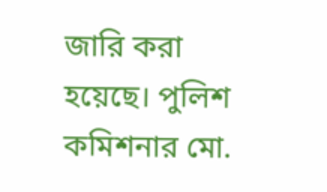জারি করা হয়েছে। পুলিশ কমিশনার মো.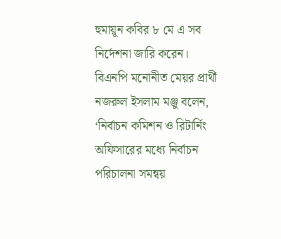হুমায়ূন কবির ৮ মে এ সব নির্দেশনা জারি করেন।
বিএনপি মনোনীত মেয়র প্রার্থী নজরুল ইসলাম মঞ্জু বলেন, ‘নির্বাচন কমিশন ও রিটার্নিং অফিসারের মধ্যে নির্বাচন পরিচালনা সমন্বয়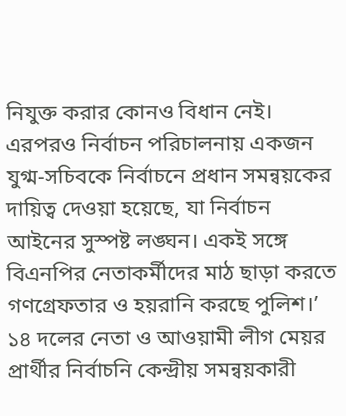নিযুক্ত করার কোনও বিধান নেই। এরপরও নির্বাচন পরিচালনায় একজন যুগ্ম-সচিবকে নির্বাচনে প্রধান সমন্বয়কের দায়িত্ব দেওয়া হয়েছে, যা নির্বাচন আইনের সুস্পষ্ট লঙ্ঘন। একই সঙ্গে বিএনপির নেতাকর্মীদের মাঠ ছাড়া করতে গণগ্রেফতার ও হয়রানি করছে পুলিশ।’
১৪ দলের নেতা ও আওয়ামী লীগ মেয়র প্রার্থীর নির্বাচনি কেন্দ্রীয় সমন্বয়কারী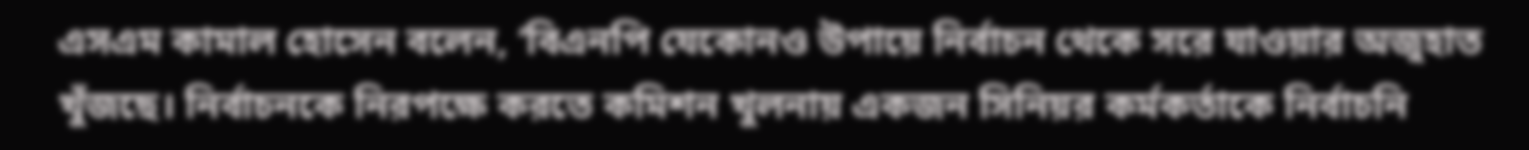এসএম কামাল হোসেন বলেন, ‘বিএনপি যেকোনও উপায়ে নির্বাচন থেকে সরে যাওয়ার অজুহাত খুঁজছে। নির্বাচনকে নিরপক্ষে করতে কমিশন খুলনায় একজন সিনিয়র কর্মকর্তাকে নির্বাচনি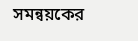সমন্বয়কের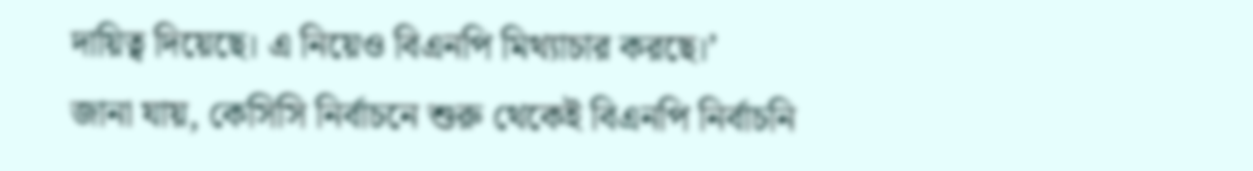দায়িত্ব দিয়েছে। এ নিয়েও বিএনপি মিথ্যাচার করছে।’
জানা যায়, কেসিসি নির্বাচনে শুরু থেকেই বিএনপি নির্বাচনি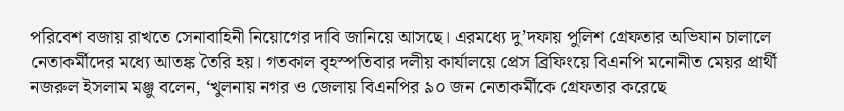পরিবেশ বজায় রাখতে সেনাবাহিনী নিয়োগের দাবি জানিয়ে আসছে। এরমধ্যে দু’দফায় পুলিশ গ্রেফতার অভিযান চালালে নেতাকর্মীদের মধ্যে আতঙ্ক তৈরি হয়। গতকাল বৃহস্পতিবার দলীয় কার্যালয়ে প্রেস ব্রিফিংয়ে বিএনপি মনোনীত মেয়র প্রার্থী নজরুল ইসলাম মঞ্জু বলেন, ‘খুলনায় নগর ও জেলায় বিএনপির ৯০ জন নেতাকর্মীকে গ্রেফতার করেছে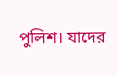পুলিশ। যাদের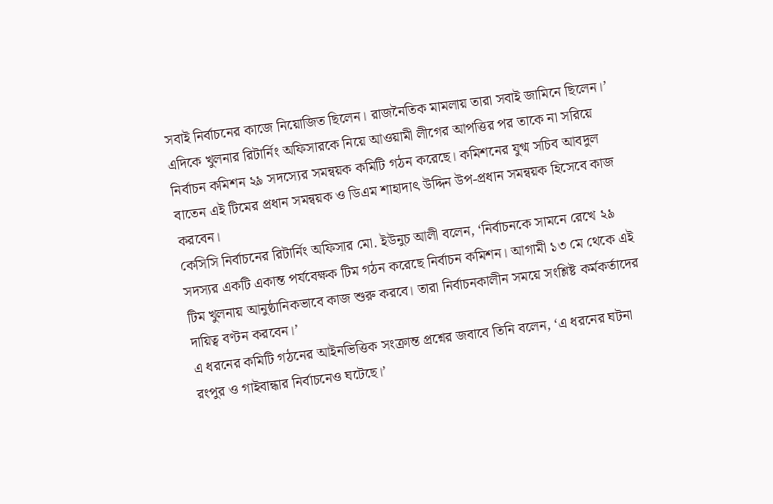সবাই নির্বাচনের কাজে নিয়োজিত ছিলেন। রাজনৈতিক মামলায় তারা সবাই জামিনে ছিলেন।’
এদিকে খুলনার রিটার্নিং অফিসারকে নিয়ে আওয়ামী লীগের আপত্তির পর তাকে না সরিয়ে নির্বাচন কমিশন ২৯ সদস্যের সমন্বয়ক কমিটি গঠন করেছে। কমিশনের যুগ্ম সচিব আবদুল বাতেন এই টিমের প্রধান সমন্বয়ক ও ডিএম শাহাদাৎ উদ্দিন উপ-প্রধান সমন্বয়ক হিসেবে কাজ করবেন।
কেসিসি নির্বাচনের রিটার্নিং অফিসার মো. ইউনুচ আলী বলেন, ‘নির্বাচনকে সামনে রেখে ২৯ সদস্যর একটি একান্ত পর্যবেক্ষক টিম গঠন করেছে নির্বাচন কমিশন। আগামী ১৩ মে থেকে এই টিম খুলনায় আনুষ্ঠানিকভাবে কাজ শুরু করবে। তারা নির্বাচনকালীন সময়ে সংশ্লিষ্ট কর্মকর্তাদের দায়িত্ব বণ্টন করবেন।’
এ ধরনের কমিটি গঠনের আইনভিত্তিক সংক্রান্ত প্রশ্নের জবাবে তিনি বলেন, ‘এ ধরনের ঘটনা রংপুর ও গাইবান্ধার নির্বাচনেও ঘটেছে।’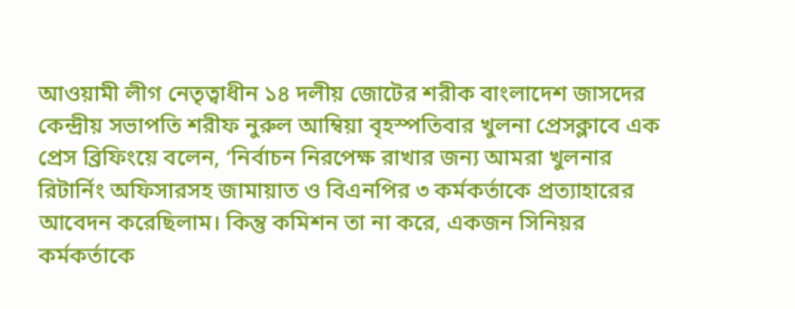আওয়ামী লীগ নেতৃত্বাধীন ১৪ দলীয় জোটের শরীক বাংলাদেশ জাসদের কেন্দ্রীয় সভাপতি শরীফ নুরুল আম্বিয়া বৃহস্পতিবার খুলনা প্রেসক্লাবে এক প্রেস ব্রিফিংয়ে বলেন, ‘নির্বাচন নিরপেক্ষ রাখার জন্য আমরা খুলনার রিটার্নিং অফিসারসহ জামায়াত ও বিএনপির ৩ কর্মকর্তাকে প্রত্যাহারের আবেদন করেছিলাম। কিন্তু কমিশন তা না করে, একজন সিনিয়র কর্মকর্তাকে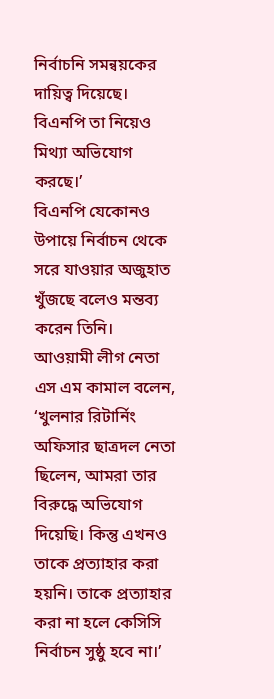নির্বাচনি সমন্বয়কের দায়িত্ব দিয়েছে। বিএনপি তা নিয়েও মিথ্যা অভিযোগ করছে।’
বিএনপি যেকোনও উপায়ে নির্বাচন থেকে সরে যাওয়ার অজুহাত খুঁজছে বলেও মন্তব্য করেন তিনি।
আওয়ামী লীগ নেতা এস এম কামাল বলেন, ‘খুলনার রিটার্নিং অফিসার ছাত্রদল নেতা ছিলেন, আমরা তার বিরুদ্ধে অভিযোগ দিয়েছি। কিন্তু এখনও তাকে প্রত্যাহার করা হয়নি। তাকে প্রত্যাহার করা না হলে কেসিসি নির্বাচন সুষ্ঠু হবে না।’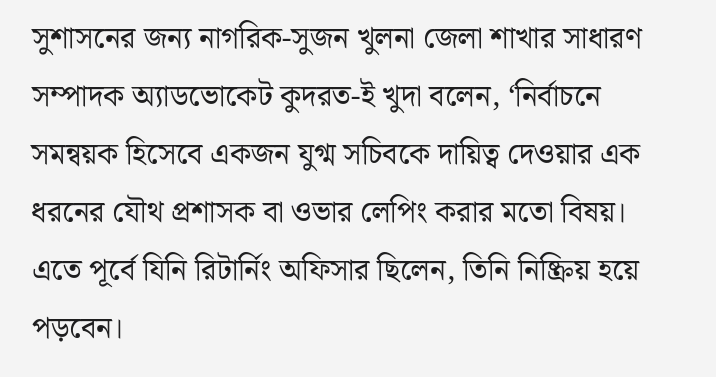সুশাসনের জন্য নাগরিক-সুজন খুলনা জেলা শাখার সাধারণ সম্পাদক অ্যাডভোকেট কুদরত-ই খুদা বলেন, ‘নির্বাচনে সমন্বয়ক হিসেবে একজন যুগ্ম সচিবকে দায়িত্ব দেওয়ার এক ধরনের যৌথ প্রশাসক বা ওভার লেপিং করার মতো বিষয়। এতে পূর্বে যিনি রিটার্নিং অফিসার ছিলেন, তিনি নিষ্ক্রিয় হয়ে পড়বেন।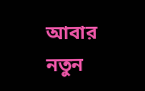আবার নতুন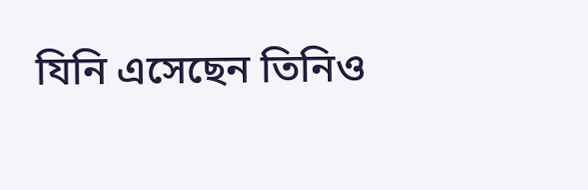যিনি এসেছেন তিনিও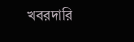খবরদারি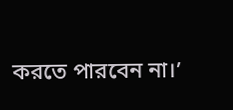করতে পারবেন না।’